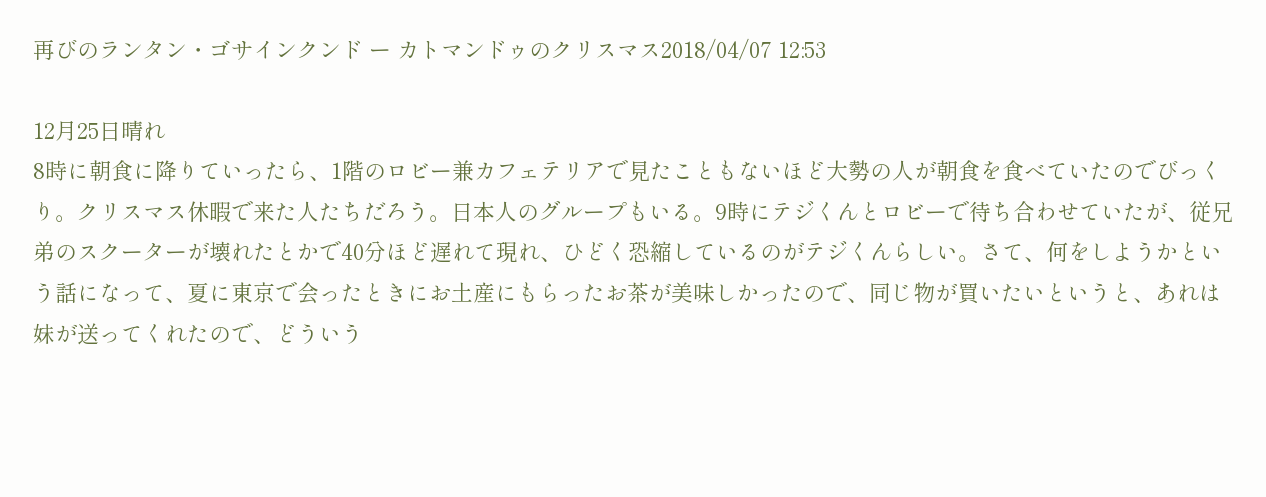再びのランタン・ゴサインクンド ー カトマンドゥのクリスマス2018/04/07 12:53

12月25日晴れ
8時に朝食に降りていったら、1階のロビー兼カフェテリアで見たこともないほど大勢の人が朝食を食べていたのでびっくり。クリスマス休暇で来た人たちだろう。日本人のグループもいる。9時にテジくんとロビーで待ち合わせていたが、従兄弟のスクーターが壊れたとかで40分ほど遅れて現れ、ひどく恐縮しているのがテジくんらしい。さて、何をしようかという話になって、夏に東京で会ったときにお土産にもらったお茶が美味しかったので、同じ物が買いたいというと、あれは妹が送ってくれたので、どういう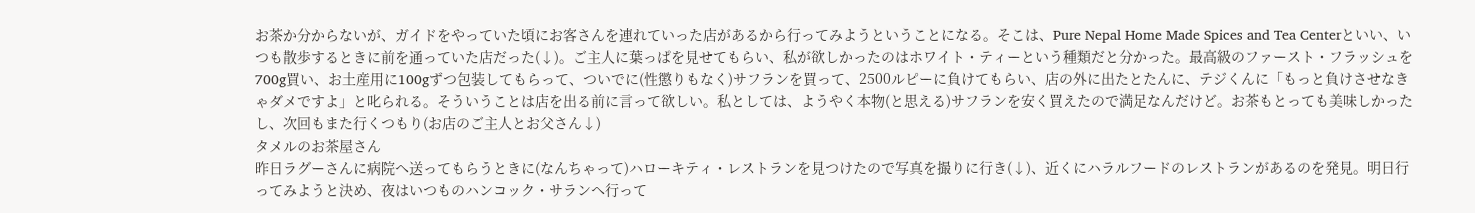お茶か分からないが、ガイドをやっていた頃にお客さんを連れていった店があるから行ってみようということになる。そこは、Pure Nepal Home Made Spices and Tea Centerといい、いつも散歩するときに前を通っていた店だった(↓)。ご主人に葉っぱを見せてもらい、私が欲しかったのはホワイト・ティーという種類だと分かった。最高級のファースト・フラッシュを700g買い、お土産用に100gずつ包装してもらって、ついでに(性懲りもなく)サフランを買って、2500ルピーに負けてもらい、店の外に出たとたんに、テジくんに「もっと負けさせなきゃダメですよ」と叱られる。そういうことは店を出る前に言って欲しい。私としては、ようやく本物(と思える)サフランを安く買えたので満足なんだけど。お茶もとっても美味しかったし、次回もまた行くつもり(お店のご主人とお父さん↓)
タメルのお茶屋さん
昨日ラグーさんに病院へ送ってもらうときに(なんちゃって)ハローキティ・レストランを見つけたので写真を撮りに行き(↓)、近くにハラルフードのレストランがあるのを発見。明日行ってみようと決め、夜はいつものハンコック・サランへ行って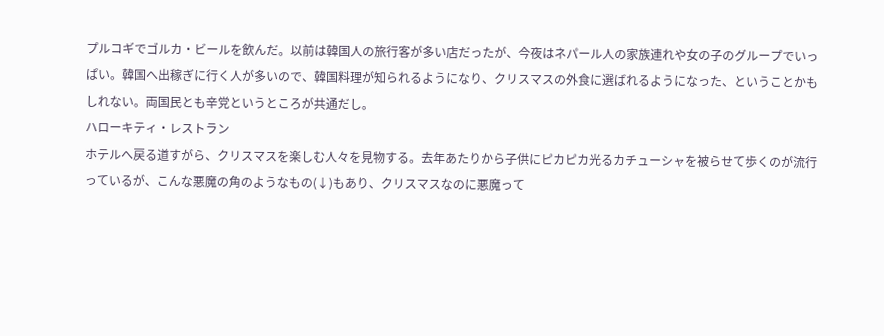プルコギでゴルカ・ビールを飲んだ。以前は韓国人の旅行客が多い店だったが、今夜はネパール人の家族連れや女の子のグループでいっぱい。韓国へ出稼ぎに行く人が多いので、韓国料理が知られるようになり、クリスマスの外食に選ばれるようになった、ということかもしれない。両国民とも辛党というところが共通だし。
ハローキティ・レストラン
ホテルへ戻る道すがら、クリスマスを楽しむ人々を見物する。去年あたりから子供にピカピカ光るカチューシャを被らせて歩くのが流行っているが、こんな悪魔の角のようなもの(↓)もあり、クリスマスなのに悪魔って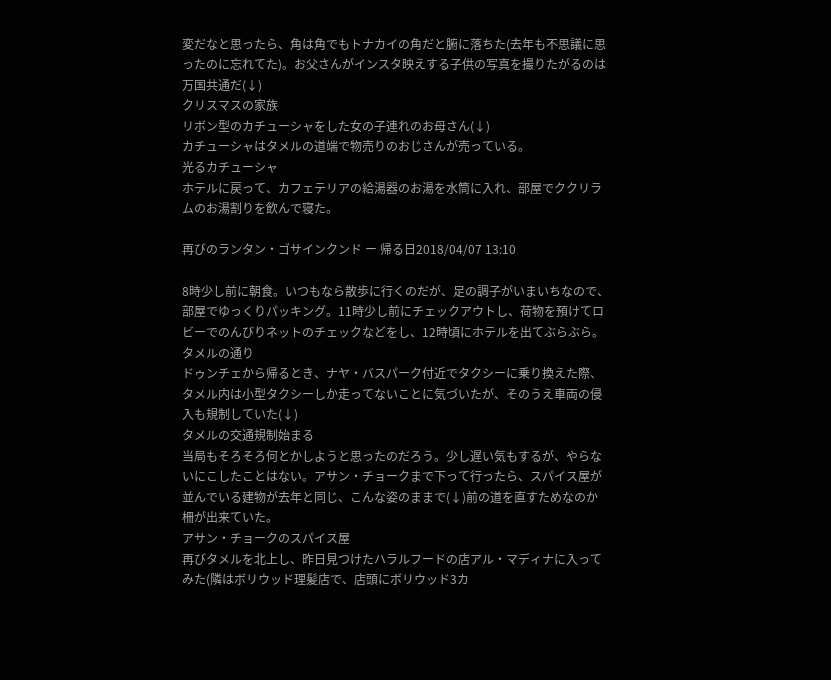変だなと思ったら、角は角でもトナカイの角だと腑に落ちた(去年も不思議に思ったのに忘れてた)。お父さんがインスタ映えする子供の写真を撮りたがるのは万国共通だ(↓)
クリスマスの家族
リボン型のカチューシャをした女の子連れのお母さん(↓)
カチューシャはタメルの道端で物売りのおじさんが売っている。
光るカチューシャ
ホテルに戻って、カフェテリアの給湯器のお湯を水筒に入れ、部屋でククリラムのお湯割りを飲んで寝た。

再びのランタン・ゴサインクンド ー 帰る日2018/04/07 13:10

8時少し前に朝食。いつもなら散歩に行くのだが、足の調子がいまいちなので、部屋でゆっくりパッキング。11時少し前にチェックアウトし、荷物を預けてロビーでのんびりネットのチェックなどをし、12時頃にホテルを出てぶらぶら。
タメルの通り
ドゥンチェから帰るとき、ナヤ・バスパーク付近でタクシーに乗り換えた際、タメル内は小型タクシーしか走ってないことに気づいたが、そのうえ車両の侵入も規制していた(↓)
タメルの交通規制始まる
当局もそろそろ何とかしようと思ったのだろう。少し遅い気もするが、やらないにこしたことはない。アサン・チョークまで下って行ったら、スパイス屋が並んでいる建物が去年と同じ、こんな姿のままで(↓)前の道を直すためなのか柵が出来ていた。
アサン・チョークのスパイス屋
再びタメルを北上し、昨日見つけたハラルフードの店アル・マディナに入ってみた(隣はボリウッド理髪店で、店頭にボリウッド3カ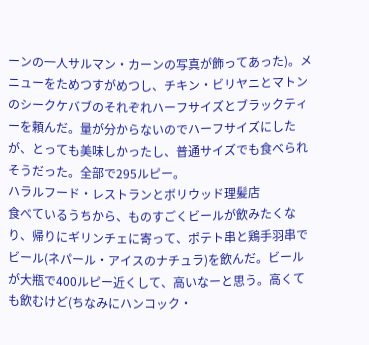ーンの一人サルマン・カーンの写真が飾ってあった)。メニューをためつすがめつし、チキン・ビリヤニとマトンのシークケバブのそれぞれハーフサイズとブラックティーを頼んだ。量が分からないのでハーフサイズにしたが、とっても美味しかったし、普通サイズでも食べられそうだった。全部で295ルピー。
ハラルフード・レストランとボリウッド理髪店
食べているうちから、ものすごくビールが飲みたくなり、帰りにギリンチェに寄って、ポテト串と鶏手羽串でビール(ネパール・アイスのナチュラ)を飲んだ。ビールが大瓶で400ルピー近くして、高いなーと思う。高くても飲むけど(ちなみにハンコック・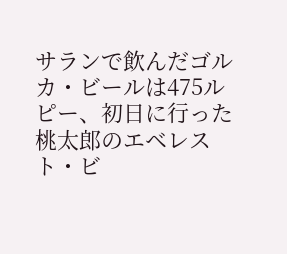サランで飲んだゴルカ・ビールは475ルピー、初日に行った桃太郎のエベレスト・ビ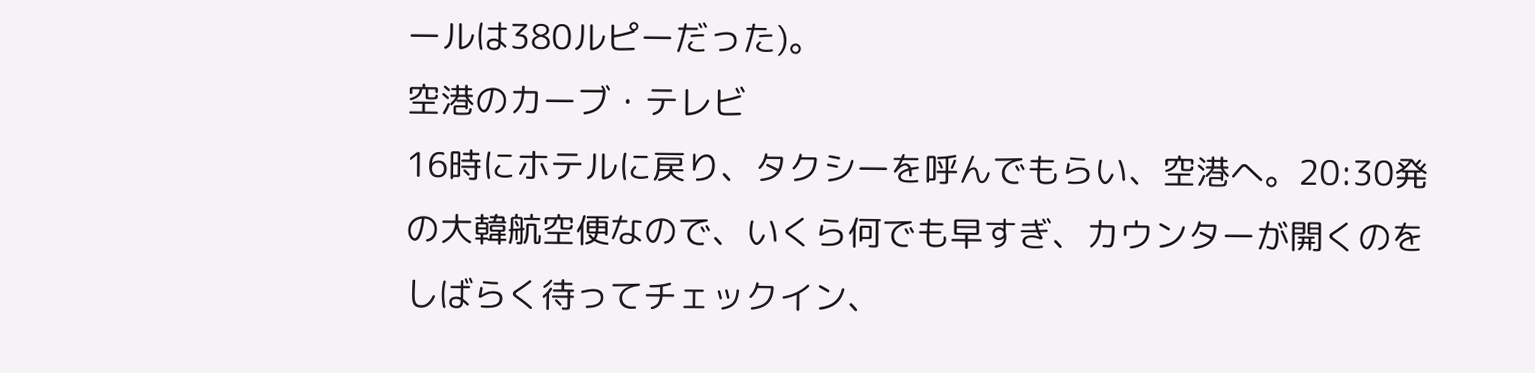ールは380ルピーだった)。
空港のカーブ・テレビ
16時にホテルに戻り、タクシーを呼んでもらい、空港へ。20:30発の大韓航空便なので、いくら何でも早すぎ、カウンターが開くのをしばらく待ってチェックイン、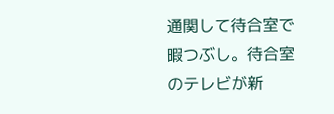通関して待合室で暇つぶし。待合室のテレビが新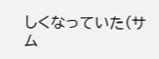しくなっていた(サム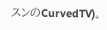スンのCurvedTV)。